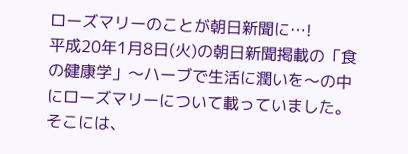ローズマリーのことが朝日新聞に…!
平成20年1月8日(火)の朝日新聞掲載の「食の健康学」〜ハーブで生活に潤いを〜の中にローズマリーについて載っていました。
そこには、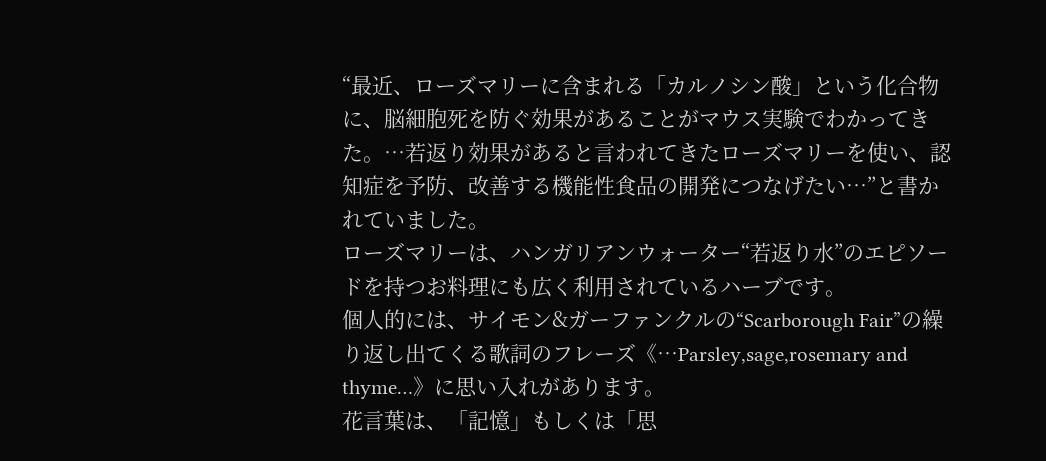“最近、ローズマリーに含まれる「カルノシン酸」という化合物に、脳細胞死を防ぐ効果があることがマウス実験でわかってきた。…若返り効果があると言われてきたローズマリーを使い、認知症を予防、改善する機能性食品の開発につなげたい…”と書かれていました。
ローズマリーは、ハンガリアンウォーター“若返り水”のエピソードを持つお料理にも広く利用されているハーブです。
個人的には、サイモン&ガーファンクルの“Scarborough Fair”の繰り返し出てくる歌詞のフレーズ《…Parsley,sage,rosemary and thyme…》に思い入れがあります。
花言葉は、「記憶」もしくは「思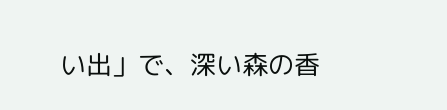い出」で、深い森の香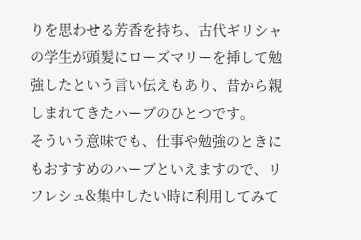りを思わせる芳香を持ち、古代ギリシャの学生が頭髪にローズマリーを挿して勉強したという言い伝えもあり、昔から親しまれてきたハーブのひとつです。
そういう意味でも、仕事や勉強のときにもおすすめのハーブといえますので、リフレシュ&集中したい時に利用してみて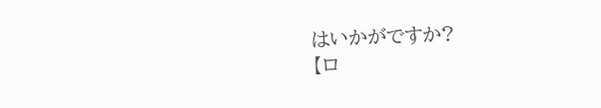はいかがですか?
【ロ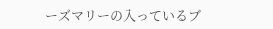ーズマリーの入っているブ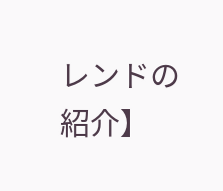レンドの紹介】